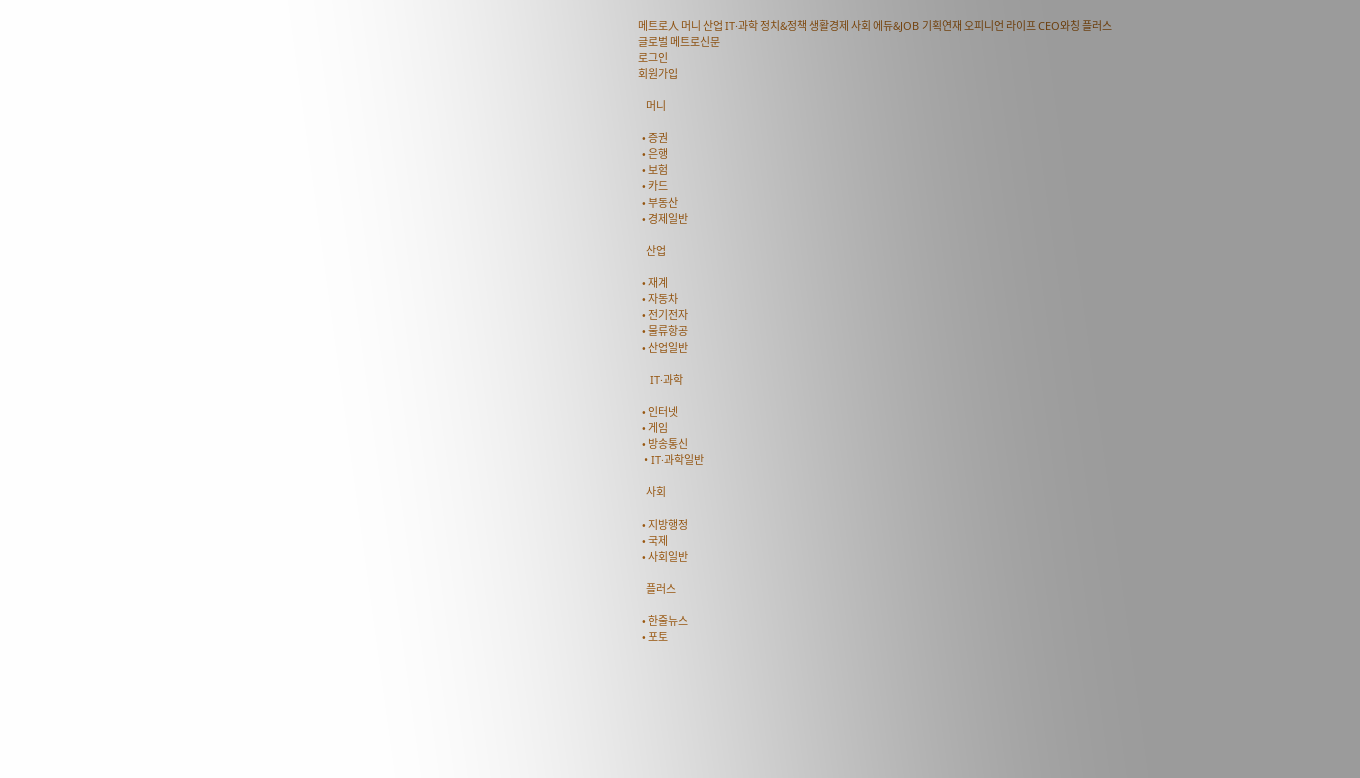메트로人 머니 산업 IT·과학 정치&정책 생활경제 사회 에듀&JOB 기획연재 오피니언 라이프 CEO와칭 플러스
글로벌 메트로신문
로그인
회원가입

    머니

  • 증권
  • 은행
  • 보험
  • 카드
  • 부동산
  • 경제일반

    산업

  • 재계
  • 자동차
  • 전기전자
  • 물류항공
  • 산업일반

    IT·과학

  • 인터넷
  • 게임
  • 방송통신
  • IT·과학일반

    사회

  • 지방행정
  • 국제
  • 사회일반

    플러스

  • 한줄뉴스
  • 포토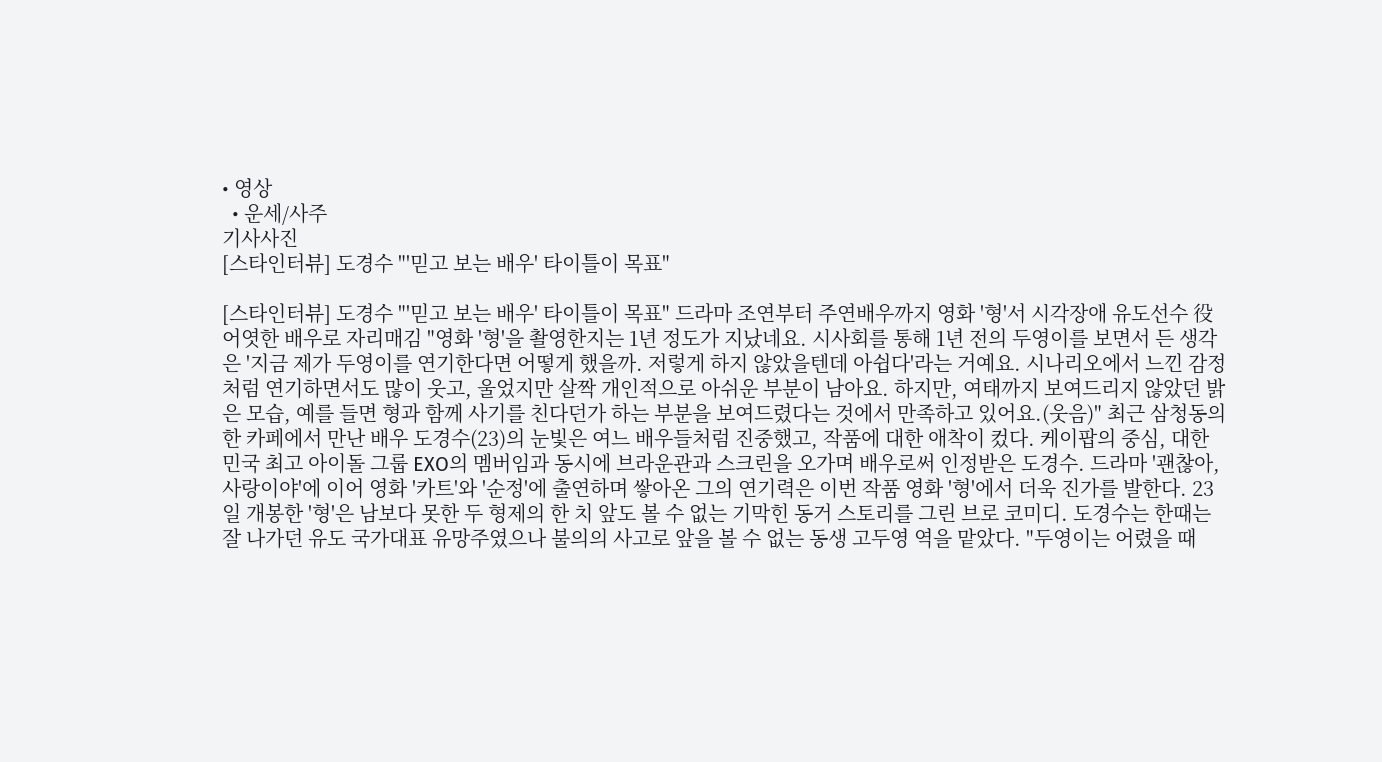• 영상
  • 운세/사주
기사사진
[스타인터뷰] 도경수 "'믿고 보는 배우' 타이틀이 목표"

[스타인터뷰] 도경수 "'믿고 보는 배우' 타이틀이 목표" 드라마 조연부터 주연배우까지 영화 '형'서 시각장애 유도선수 役 어엿한 배우로 자리매김 "영화 '형'을 촬영한지는 1년 정도가 지났네요. 시사회를 통해 1년 전의 두영이를 보면서 든 생각은 '지금 제가 두영이를 연기한다면 어떻게 했을까. 저렇게 하지 않았을텐데 아쉽다'라는 거예요. 시나리오에서 느낀 감정처럼 연기하면서도 많이 웃고, 울었지만 살짝 개인적으로 아쉬운 부분이 남아요. 하지만, 여태까지 보여드리지 않았던 밝은 모습, 예를 들면 형과 함께 사기를 친다던가 하는 부분을 보여드렸다는 것에서 만족하고 있어요.(웃음)" 최근 삼청동의 한 카페에서 만난 배우 도경수(23)의 눈빛은 여느 배우들처럼 진중했고, 작품에 대한 애착이 컸다. 케이팝의 중심, 대한민국 최고 아이돌 그룹 EXO의 멤버임과 동시에 브라운관과 스크린을 오가며 배우로써 인정받은 도경수. 드라마 '괜찮아, 사랑이야'에 이어 영화 '카트'와 '순정'에 출연하며 쌓아온 그의 연기력은 이번 작품 영화 '형'에서 더욱 진가를 발한다. 23일 개봉한 '형'은 남보다 못한 두 형제의 한 치 앞도 볼 수 없는 기막힌 동거 스토리를 그린 브로 코미디. 도경수는 한때는 잘 나가던 유도 국가대표 유망주였으나 불의의 사고로 앞을 볼 수 없는 동생 고두영 역을 맡았다. "두영이는 어렸을 때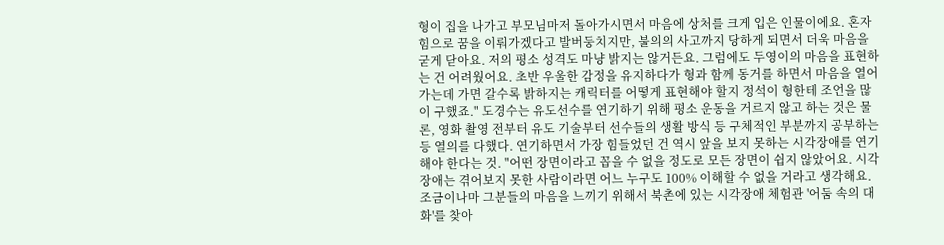형이 집을 나가고 부모님마저 돌아가시면서 마음에 상처를 크게 입은 인물이에요. 혼자 힘으로 꿈을 이뤄가겠다고 발버둥치지만, 불의의 사고까지 당하게 되면서 더욱 마음을 굳게 닫아요. 저의 평소 성격도 마냥 밝지는 않거든요. 그럼에도 두영이의 마음을 표현하는 건 어려웠어요. 초반 우울한 감정을 유지하다가 형과 함께 동거를 하면서 마음을 열어가는데 가면 갈수록 밝하지는 캐릭터를 어떻게 표현해야 할지 정석이 형한테 조언을 많이 구했죠." 도경수는 유도선수를 연기하기 위해 평소 운동을 거르지 않고 하는 것은 물론, 영화 촬영 전부터 유도 기술부터 선수들의 생활 방식 등 구체적인 부분까지 공부하는 등 열의를 다했다. 연기하면서 가장 힘들었던 건 역시 앞을 보지 못하는 시각장애를 연기해야 한다는 것. "어떤 장면이라고 꼽을 수 없을 정도로 모든 장면이 쉽지 않았어요. 시각장애는 겪어보지 못한 사람이라면 어느 누구도 100% 이해할 수 없을 거라고 생각해요. 조금이나마 그분들의 마음을 느끼기 위해서 북촌에 있는 시각장애 체험관 '어둠 속의 대화'를 찾아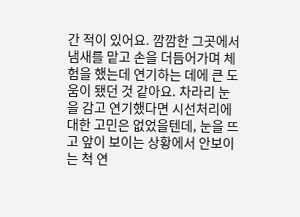간 적이 있어요. 깜깜한 그곳에서 냄새를 맡고 손을 더듬어가며 체험을 했는데 연기하는 데에 큰 도움이 됐던 것 같아요. 차라리 눈을 감고 연기했다면 시선처리에 대한 고민은 없었을텐데, 눈을 뜨고 앞이 보이는 상황에서 안보이는 척 연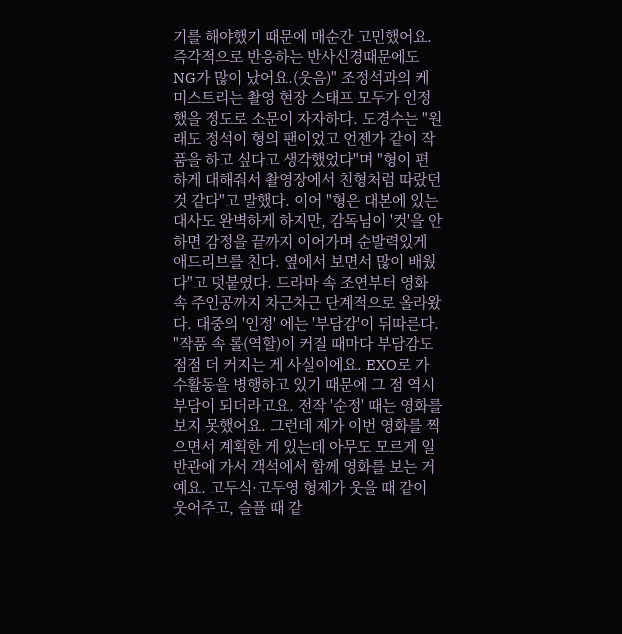기를 해야했기 때문에 매순간 고민했어요. 즉각적으로 반응하는 반사신경때문에도 NG가 많이 났어요.(웃음)" 조정석과의 케미스트리는 촬영 현장 스태프 모두가 인정했을 정도로 소문이 자자하다. 도경수는 "원래도 정석이 형의 팬이었고 언젠가 같이 작품을 하고 싶다고 생각했었다"며 "형이 편하게 대해줘서 촬영장에서 친형처럼 따랐던 것 같다"고 말했다. 이어 "형은 대본에 있는 대사도 완벽하게 하지만, 감독님이 '컷'을 안하면 감정을 끝까지 이어가며 순발력있게 애드리브를 친다. 옆에서 보면서 많이 배웠다"고 덧붙였다. 드라마 속 조연부터 영화 속 주인공까지 차근차근 단계적으로 올라왔다. 대중의 '인정' 에는 '부담감'이 뒤따른다. "작품 속 롤(역할)이 커질 때마다 부담감도 점점 더 커지는 게 사실이에요. EXO로 가수활동을 병행하고 있기 때문에 그 점 역시 부담이 되더라고요. 전작 '순정' 때는 영화를 보지 못했어요. 그런데 제가 이번 영화를 찍으면서 계획한 게 있는데 아무도 모르게 일반관에 가서 객석에서 함께 영화를 보는 거예요. 고두식·고두영 형제가 웃을 때 같이 웃어주고, 슬플 때 같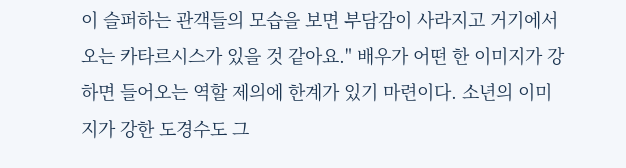이 슬퍼하는 관객들의 모습을 보면 부담감이 사라지고 거기에서 오는 카타르시스가 있을 것 같아요." 배우가 어떤 한 이미지가 강하면 들어오는 역할 제의에 한계가 있기 마련이다. 소년의 이미지가 강한 도경수도 그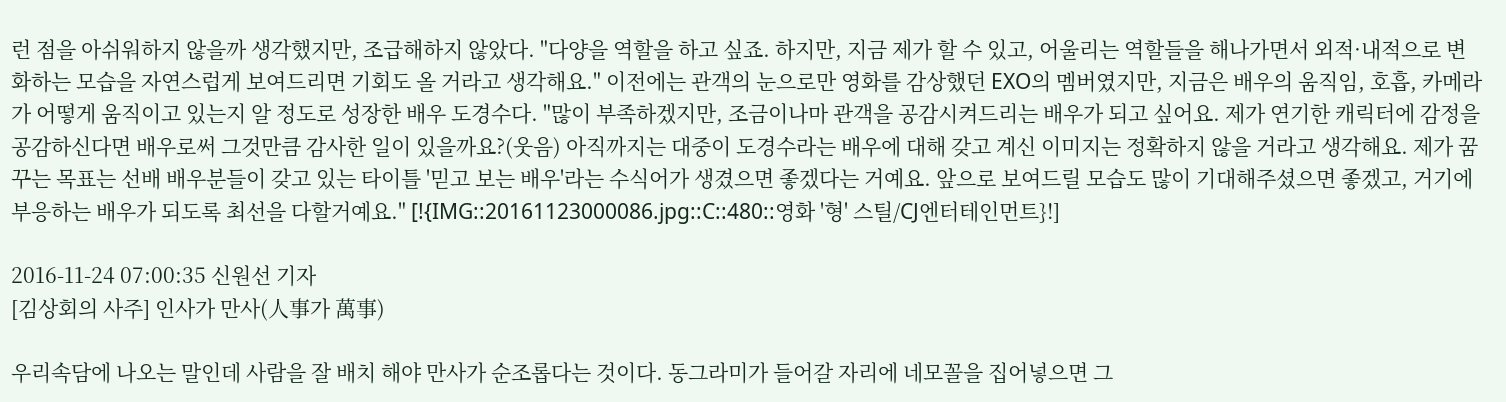런 점을 아쉬워하지 않을까 생각했지만, 조급해하지 않았다. "다양을 역할을 하고 싶죠. 하지만, 지금 제가 할 수 있고, 어울리는 역할들을 해나가면서 외적·내적으로 변화하는 모습을 자연스럽게 보여드리면 기회도 올 거라고 생각해요." 이전에는 관객의 눈으로만 영화를 감상했던 EXO의 멤버였지만, 지금은 배우의 움직임, 호흡, 카메라가 어떻게 움직이고 있는지 알 정도로 성장한 배우 도경수다. "많이 부족하겠지만, 조금이나마 관객을 공감시켜드리는 배우가 되고 싶어요. 제가 연기한 캐릭터에 감정을 공감하신다면 배우로써 그것만큼 감사한 일이 있을까요?(웃음) 아직까지는 대중이 도경수라는 배우에 대해 갖고 계신 이미지는 정확하지 않을 거라고 생각해요. 제가 꿈꾸는 목표는 선배 배우분들이 갖고 있는 타이틀 '믿고 보는 배우'라는 수식어가 생겼으면 좋겠다는 거예요. 앞으로 보여드릴 모습도 많이 기대해주셨으면 좋겠고, 거기에 부응하는 배우가 되도록 최선을 다할거예요." [!{IMG::20161123000086.jpg::C::480::영화 '형' 스틸/CJ엔터테인먼트}!]

2016-11-24 07:00:35 신원선 기자
[김상회의 사주] 인사가 만사(人事가 萬事)

우리속담에 나오는 말인데 사람을 잘 배치 해야 만사가 순조롭다는 것이다. 동그라미가 들어갈 자리에 네모꼴을 집어넣으면 그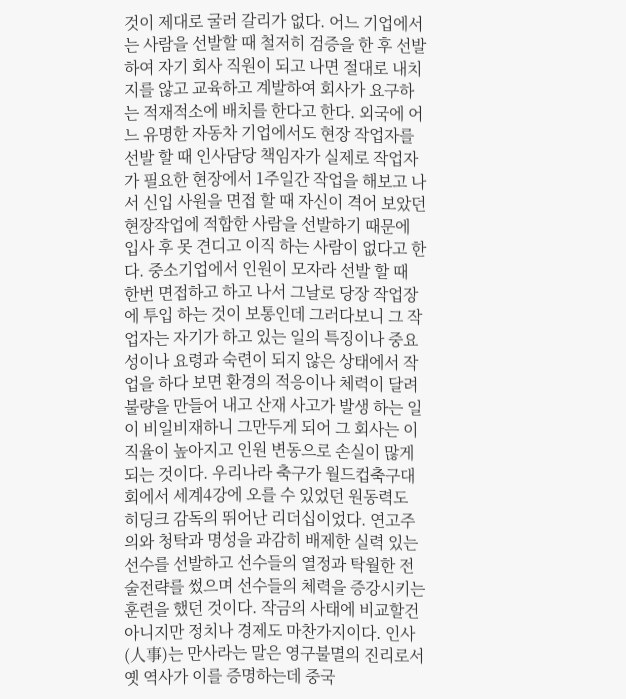것이 제대로 굴러 갈리가 없다. 어느 기업에서는 사람을 선발할 때 철저히 검증을 한 후 선발하여 자기 회사 직원이 되고 나면 절대로 내치지를 않고 교육하고 계발하여 회사가 요구하는 적재적소에 배치를 한다고 한다. 외국에 어느 유명한 자동차 기업에서도 현장 작업자를 선발 할 때 인사담당 책임자가 실제로 작업자가 필요한 현장에서 1주일간 작업을 해보고 나서 신입 사원을 면접 할 때 자신이 격어 보았던 현장작업에 적합한 사람을 선발하기 때문에 입사 후 못 견디고 이직 하는 사람이 없다고 한다. 중소기업에서 인원이 모자라 선발 할 때 한번 면접하고 하고 나서 그날로 당장 작업장에 투입 하는 것이 보통인데 그러다보니 그 작업자는 자기가 하고 있는 일의 특징이나 중요성이나 요령과 숙련이 되지 않은 상태에서 작업을 하다 보면 환경의 적응이나 체력이 달려 불량을 만들어 내고 산재 사고가 발생 하는 일이 비일비재하니 그만두게 되어 그 회사는 이직율이 높아지고 인원 변동으로 손실이 많게 되는 것이다. 우리나라 축구가 월드컵축구대회에서 세계4강에 오를 수 있었던 원동력도 히딩크 감독의 뛰어난 리더십이었다. 연고주의와 청탁과 명성을 과감히 배제한 실력 있는 선수를 선발하고 선수들의 열정과 탁월한 전술전략를 썼으며 선수들의 체력을 증강시키는 훈련을 했던 것이다. 작금의 사태에 비교할건 아니지만 정치나 경제도 마찬가지이다. 인사(人事)는 만사라는 말은 영구불멸의 진리로서 옛 역사가 이를 증명하는데 중국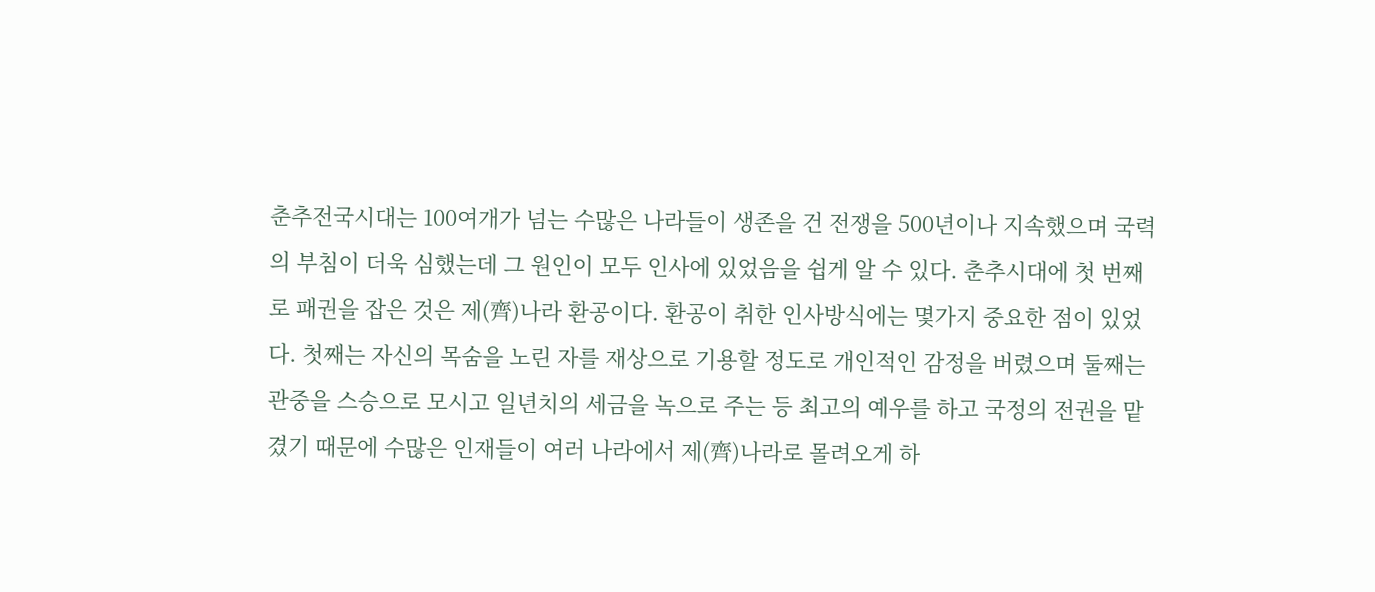춘추전국시대는 100여개가 넘는 수많은 나라들이 생존을 건 전쟁을 500년이나 지속했으며 국력의 부침이 더욱 심했는데 그 원인이 모두 인사에 있었음을 쉽게 알 수 있다. 춘추시대에 첫 번째로 패권을 잡은 것은 제(齊)나라 환공이다. 환공이 취한 인사방식에는 몇가지 중요한 점이 있었다. 첫째는 자신의 목숨을 노린 자를 재상으로 기용할 정도로 개인적인 감정을 버렸으며 둘째는 관중을 스승으로 모시고 일년치의 세금을 녹으로 주는 등 최고의 예우를 하고 국정의 전권을 맡겼기 때문에 수많은 인재들이 여러 나라에서 제(齊)나라로 몰려오게 하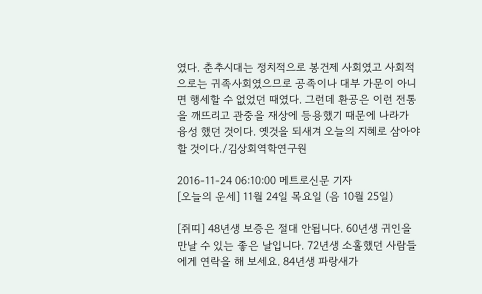였다. 춘추시대는 정치적으로 봉건제 사회였고 사회적으로는 귀족사회였으므로 공족이나 대부 가문이 아니면 행세할 수 없었던 때였다. 그런데 환공은 이런 전통을 깨뜨리고 관중을 재상에 등용했기 때문에 나라가 융성 했던 것이다. 옛것을 되새겨 오늘의 지혜로 삼아야 할 것이다./김상회역학연구원

2016-11-24 06:10:00 메트로신문 기자
[오늘의 운세] 11월 24일 목요일 (음 10월 25일)

[쥐띠] 48년생 보증은 절대 안됩니다. 60년생 귀인을 만날 수 있는 좋은 날입니다. 72년생 소홀했던 사람들에게 연락을 해 보세요. 84년생 파랑새가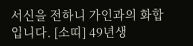서신을 전하니 가인과의 화합입니다. [소띠] 49년생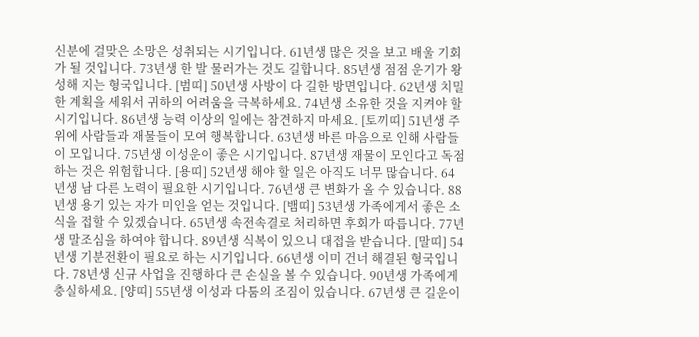신분에 걸맞은 소망은 성취되는 시기입니다. 61년생 많은 것을 보고 배울 기회가 될 것입니다. 73년생 한 발 물러가는 것도 길합니다. 85년생 점점 운기가 왕성해 지는 형국입니다. [범띠] 50년생 사방이 다 길한 방면입니다. 62년생 치밀한 계획을 세워서 귀하의 어려움을 극복하세요. 74년생 소유한 것을 지켜야 할 시기입니다. 86년생 능력 이상의 일에는 참견하지 마세요. [토끼띠] 51년생 주위에 사람들과 재물들이 모여 행복합니다. 63년생 바른 마음으로 인해 사람들이 모입니다. 75년생 이성운이 좋은 시기입니다. 87년생 재물이 모인다고 독점하는 것은 위험합니다. [용띠] 52년생 해야 할 일은 아직도 너무 많습니다. 64년생 남 다른 노력이 필요한 시기입니다. 76년생 큰 변화가 올 수 있습니다. 88년생 용기 있는 자가 미인을 얻는 것입니다. [뱀띠] 53년생 가족에게서 좋은 소식을 접할 수 있겠습니다. 65년생 속전속결로 처리하면 후회가 따릅니다. 77년생 말조심을 하여야 합니다. 89년생 식복이 있으니 대접을 받습니다. [말띠] 54년생 기분전환이 필요로 하는 시기입니다. 66년생 이미 건너 해결된 형국입니다. 78년생 신규 사업을 진행하다 큰 손실을 볼 수 있습니다. 90년생 가족에게 충실하세요. [양띠] 55년생 이성과 다툼의 조짐이 있습니다. 67년생 큰 길운이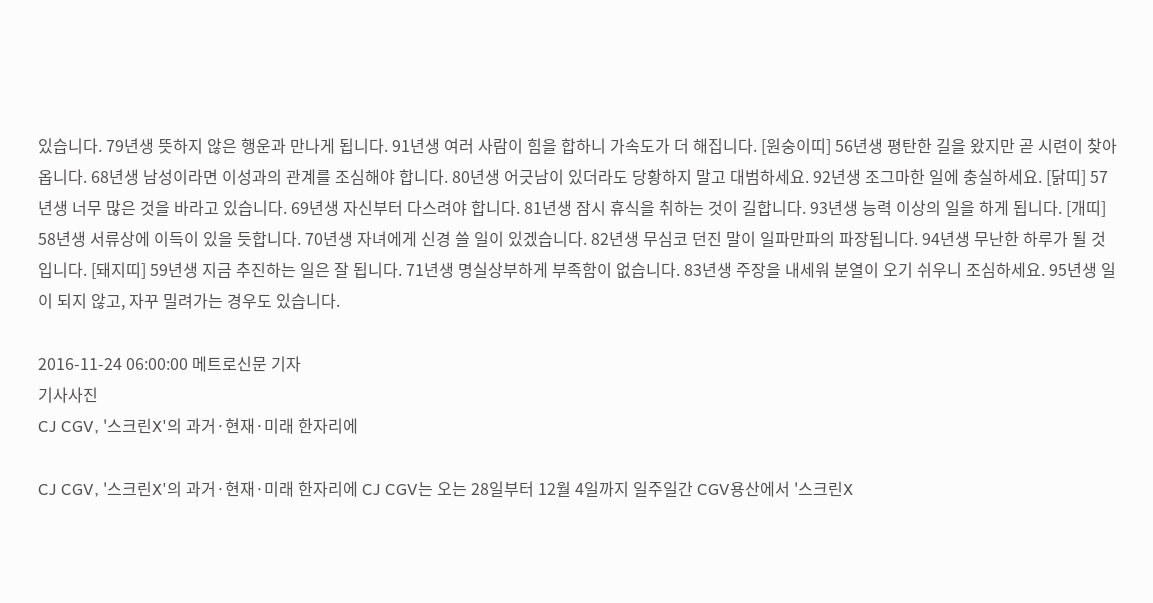있습니다. 79년생 뜻하지 않은 행운과 만나게 됩니다. 91년생 여러 사람이 힘을 합하니 가속도가 더 해집니다. [원숭이띠] 56년생 평탄한 길을 왔지만 곧 시련이 찾아옵니다. 68년생 남성이라면 이성과의 관계를 조심해야 합니다. 80년생 어긋남이 있더라도 당황하지 말고 대범하세요. 92년생 조그마한 일에 충실하세요. [닭띠] 57년생 너무 많은 것을 바라고 있습니다. 69년생 자신부터 다스려야 합니다. 81년생 잠시 휴식을 취하는 것이 길합니다. 93년생 능력 이상의 일을 하게 됩니다. [개띠] 58년생 서류상에 이득이 있을 듯합니다. 70년생 자녀에게 신경 쓸 일이 있겠습니다. 82년생 무심코 던진 말이 일파만파의 파장됩니다. 94년생 무난한 하루가 될 것입니다. [돼지띠] 59년생 지금 추진하는 일은 잘 됩니다. 71년생 명실상부하게 부족함이 없습니다. 83년생 주장을 내세워 분열이 오기 쉬우니 조심하세요. 95년생 일이 되지 않고, 자꾸 밀려가는 경우도 있습니다.

2016-11-24 06:00:00 메트로신문 기자
기사사진
CJ CGV, '스크린X'의 과거·현재·미래 한자리에

CJ CGV, '스크린X'의 과거·현재·미래 한자리에 CJ CGV는 오는 28일부터 12월 4일까지 일주일간 CGV용산에서 '스크린X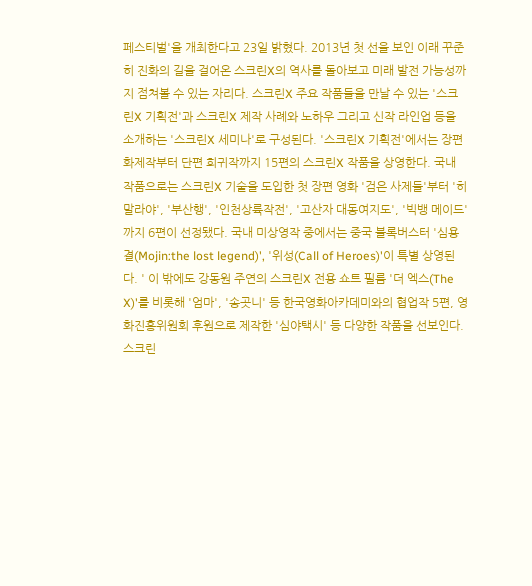페스티벌'을 개최한다고 23일 밝혔다. 2013년 첫 선을 보인 이래 꾸준히 진화의 길을 걸어온 스크린X의 역사를 돌아보고 미래 발전 가능성까지 점쳐볼 수 있는 자리다. 스크린X 주요 작품들을 만날 수 있는 '스크린X 기획전'과 스크린X 제작 사례와 노하우 그리고 신작 라인업 등을 소개하는 '스크린X 세미나'로 구성된다. '스크린X 기획전'에서는 장편 화제작부터 단편 희귀작까지 15편의 스크린X 작품을 상영한다. 국내 작품으로는 스크린X 기술을 도입한 첫 장편 영화 '검은 사제들'부터 '히말라야', '부산행', '인천상륙작전', '고산자 대동여지도', '빅뱅 메이드'까지 6편이 선정됐다. 국내 미상영작 중에서는 중국 블록버스터 '심용결(Mojin:the lost legend)', '위성(Call of Heroes)'이 특별 상영된다. ' 이 밖에도 강동원 주연의 스크린X 전용 쇼트 필름 '더 엑스(The X)'를 비롯해 '엄마', '송곳니' 등 한국영화아카데미와의 협업작 5편, 영화진흥위원회 후원으로 제작한 '심야택시' 등 다양한 작품을 선보인다. 스크린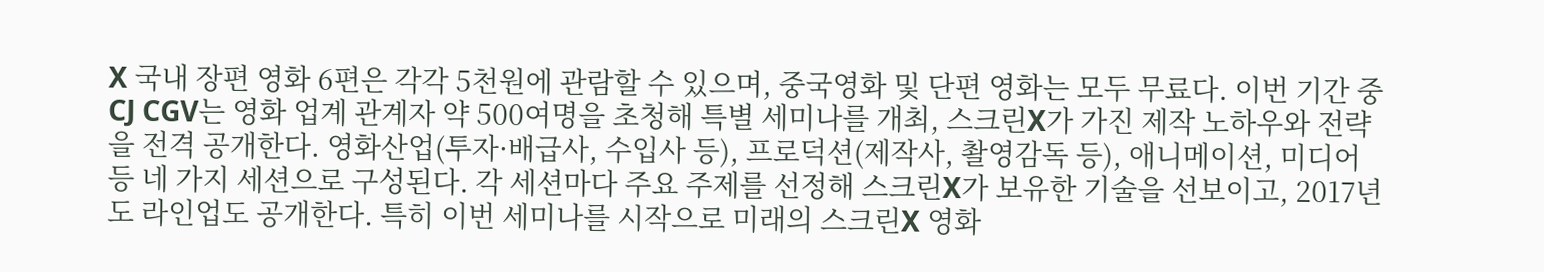X 국내 장편 영화 6편은 각각 5천원에 관람할 수 있으며, 중국영화 및 단편 영화는 모두 무료다. 이번 기간 중 CJ CGV는 영화 업계 관계자 약 500여명을 초청해 특별 세미나를 개최, 스크린X가 가진 제작 노하우와 전략을 전격 공개한다. 영화산업(투자·배급사, 수입사 등), 프로덕션(제작사, 촬영감독 등), 애니메이션, 미디어 등 네 가지 세션으로 구성된다. 각 세션마다 주요 주제를 선정해 스크린X가 보유한 기술을 선보이고, 2017년도 라인업도 공개한다. 특히 이번 세미나를 시작으로 미래의 스크린X 영화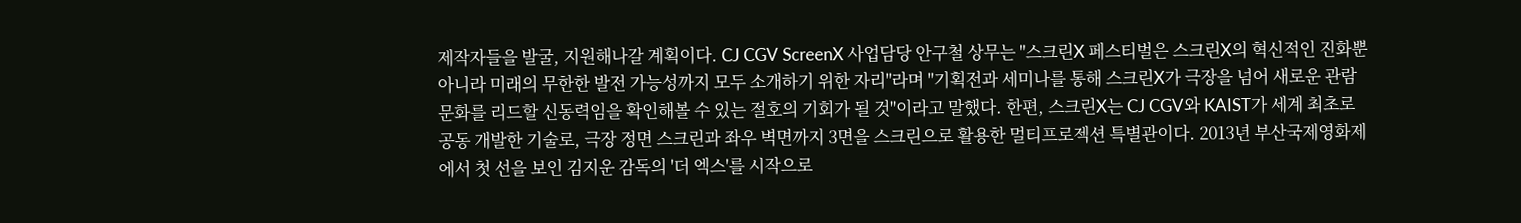제작자들을 발굴, 지원해나갈 계획이다. CJ CGV ScreenX 사업담당 안구철 상무는 "스크린X 페스티벌은 스크린X의 혁신적인 진화뿐 아니라 미래의 무한한 발전 가능성까지 모두 소개하기 위한 자리"라며 "기획전과 세미나를 통해 스크린X가 극장을 넘어 새로운 관람 문화를 리드할 신동력임을 확인해볼 수 있는 절호의 기회가 될 것"이라고 말했다. 한편, 스크린X는 CJ CGV와 KAIST가 세계 최초로 공동 개발한 기술로, 극장 정면 스크린과 좌우 벽면까지 3면을 스크린으로 활용한 멀티프로젝션 특별관이다. 2013년 부산국제영화제에서 첫 선을 보인 김지운 감독의 '더 엑스'를 시작으로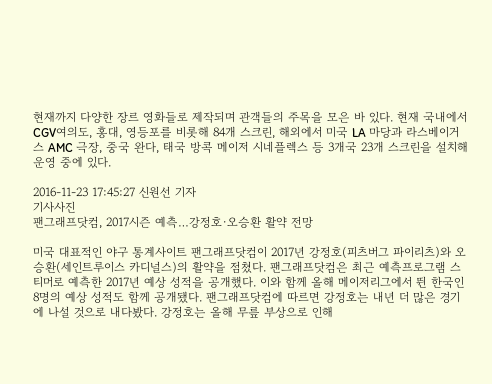현재까지 다양한 장르 영화들로 제작되며 관객들의 주목을 모은 바 있다. 현재 국내에서 CGV여의도, 홍대, 영등포를 비롯해 84개 스크린, 해외에서 미국 LA 마당과 라스베이거스 AMC 극장, 중국 완다, 태국 방콕 메이저 시네플렉스 등 3개국 23개 스크린을 설치해 운영 중에 있다.

2016-11-23 17:45:27 신원선 기자
기사사진
팬그래프닷컴, 2017시즌 예측…강정호·오승환 활약 전망

미국 대표적인 야구 통계사이트 팬그래프닷컴이 2017년 강정호(피츠버그 파이리츠)와 오승환(세인트루이스 카디널스)의 활약을 점쳤다. 팬그래프닷컴은 최근 예측프로그램 스티머로 예측한 2017년 예상 성적을 공개했다. 이와 함께 올해 메이저리그에서 뛴 한국인 8명의 예상 성적도 함께 공개됐다. 팬그래프닷컴에 따르면 강정호는 내년 더 많은 경기에 나설 것으로 내다봤다. 강정호는 올해 무릎 부상으로 인해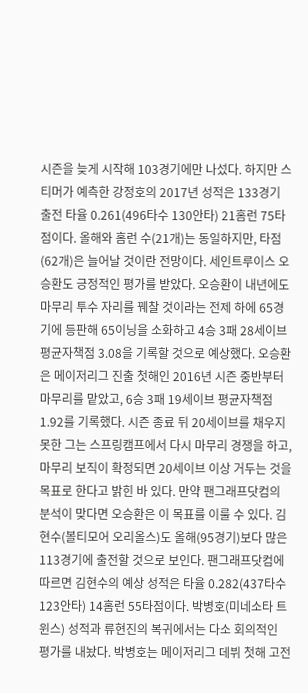시즌을 늦게 시작해 103경기에만 나섰다. 하지만 스티머가 예측한 강정호의 2017년 성적은 133경기 출전 타율 0.261(496타수 130안타) 21홈런 75타점이다. 올해와 홈런 수(21개)는 동일하지만, 타점(62개)은 늘어날 것이란 전망이다. 세인트루이스 오승환도 긍정적인 평가를 받았다. 오승환이 내년에도 마무리 투수 자리를 꿰찰 것이라는 전제 하에 65경기에 등판해 65이닝을 소화하고 4승 3패 28세이브 평균자책점 3.08을 기록할 것으로 예상했다. 오승환은 메이저리그 진출 첫해인 2016년 시즌 중반부터 마무리를 맡았고, 6승 3패 19세이브 평균자책점 1.92를 기록했다. 시즌 종료 뒤 20세이브를 채우지 못한 그는 스프링캠프에서 다시 마무리 경쟁을 하고, 마무리 보직이 확정되면 20세이브 이상 거두는 것을 목표로 한다고 밝힌 바 있다. 만약 팬그래프닷컴의 분석이 맞다면 오승환은 이 목표를 이룰 수 있다. 김현수(볼티모어 오리올스)도 올해(95경기)보다 많은 113경기에 출전할 것으로 보인다. 팬그래프닷컴에 따르면 김현수의 예상 성적은 타율 0.282(437타수 123안타) 14홈런 55타점이다. 박병호(미네소타 트윈스) 성적과 류현진의 복귀에서는 다소 회의적인 평가를 내놨다. 박병호는 메이저리그 데뷔 첫해 고전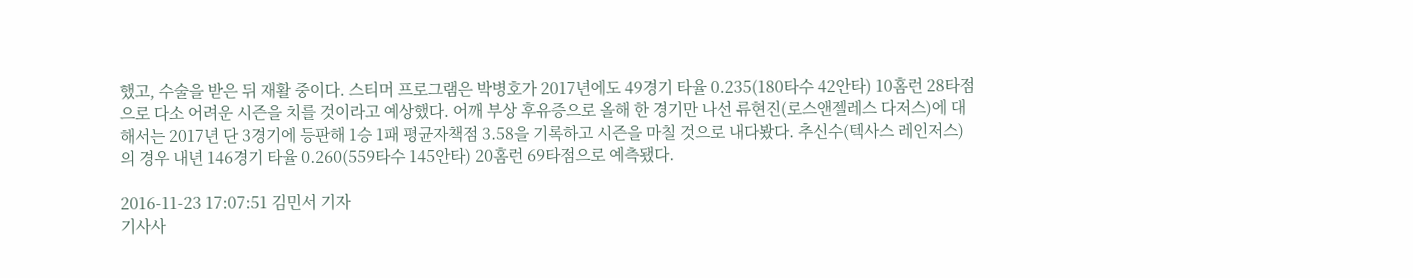했고, 수술을 받은 뒤 재활 중이다. 스티머 프로그램은 박병호가 2017년에도 49경기 타율 0.235(180타수 42안타) 10홈런 28타점으로 다소 어려운 시즌을 치를 것이라고 예상했다. 어깨 부상 후유증으로 올해 한 경기만 나선 류현진(로스앤젤레스 다저스)에 대해서는 2017년 단 3경기에 등판해 1승 1패 평균자책점 3.58을 기록하고 시즌을 마칠 것으로 내다봤다. 추신수(텍사스 레인저스)의 경우 내년 146경기 타율 0.260(559타수 145안타) 20홈런 69타점으로 예측됐다.

2016-11-23 17:07:51 김민서 기자
기사사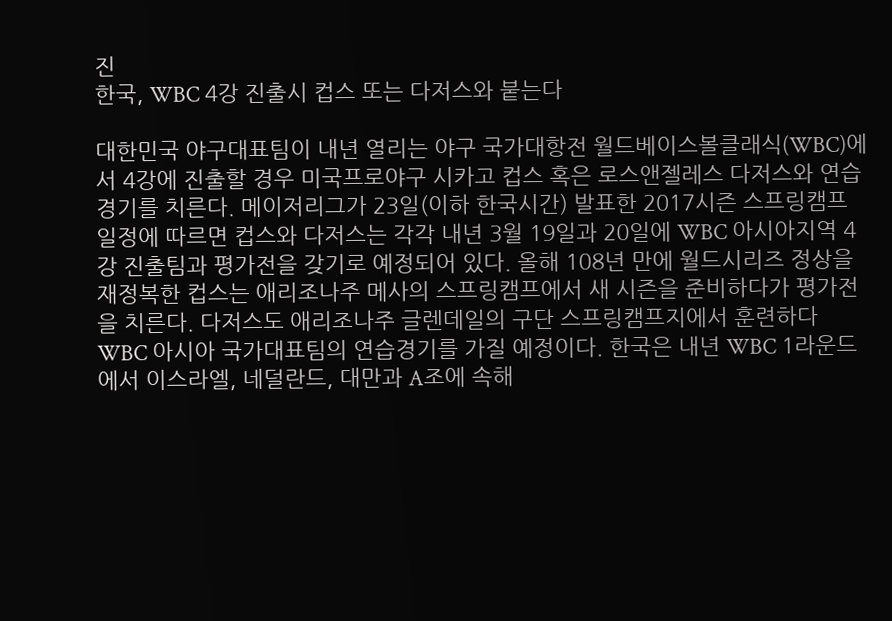진
한국, WBC 4강 진출시 컵스 또는 다저스와 붙는다

대한민국 야구대표팀이 내년 열리는 야구 국가대항전 월드베이스볼클래식(WBC)에서 4강에 진출할 경우 미국프로야구 시카고 컵스 혹은 로스앤젤레스 다저스와 연습경기를 치른다. 메이저리그가 23일(이하 한국시간) 발표한 2017시즌 스프링캠프 일정에 따르면 컵스와 다저스는 각각 내년 3월 19일과 20일에 WBC 아시아지역 4강 진출팀과 평가전을 갖기로 예정되어 있다. 올해 108년 만에 월드시리즈 정상을 재정복한 컵스는 애리조나주 메사의 스프링캠프에서 새 시즌을 준비하다가 평가전을 치른다. 다저스도 애리조나주 글렌데일의 구단 스프링캠프지에서 훈련하다 WBC 아시아 국가대표팀의 연습경기를 가질 예정이다. 한국은 내년 WBC 1라운드에서 이스라엘, 네덜란드, 대만과 A조에 속해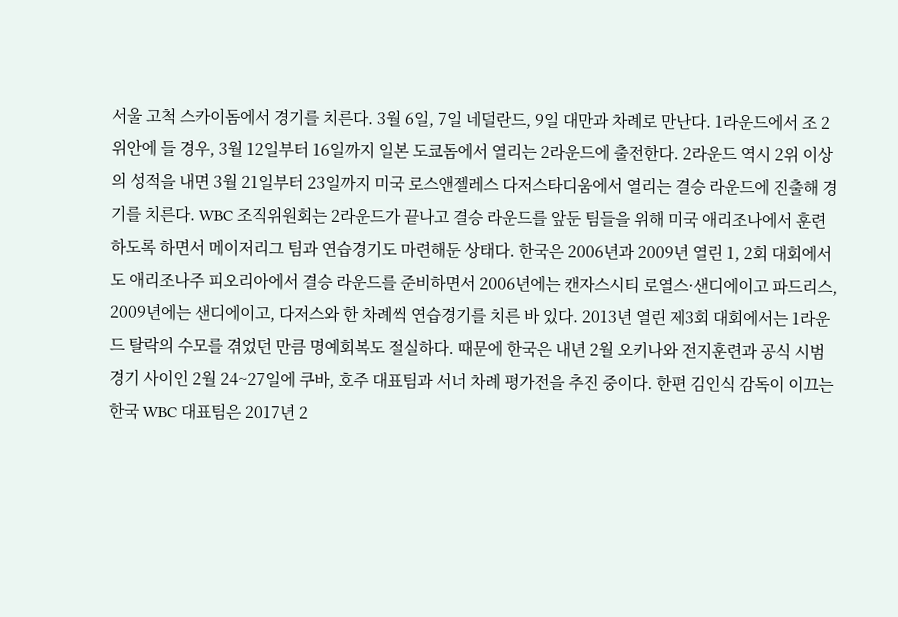서울 고척 스카이돔에서 경기를 치른다. 3월 6일, 7일 네덜란드, 9일 대만과 차례로 만난다. 1라운드에서 조 2위안에 들 경우, 3월 12일부터 16일까지 일본 도쿄돔에서 열리는 2라운드에 출전한다. 2라운드 역시 2위 이상의 성적을 내면 3월 21일부터 23일까지 미국 로스앤젤레스 다저스타디움에서 열리는 결승 라운드에 진출해 경기를 치른다. WBC 조직위원회는 2라운드가 끝나고 결승 라운드를 앞둔 팀들을 위해 미국 애리조나에서 훈련하도록 하면서 메이저리그 팀과 연습경기도 마련해둔 상태다. 한국은 2006년과 2009년 열린 1, 2회 대회에서도 애리조나주 피오리아에서 결승 라운드를 준비하면서 2006년에는 캔자스시티 로열스·샌디에이고 파드리스, 2009년에는 샌디에이고, 다저스와 한 차례씩 연습경기를 치른 바 있다. 2013년 열린 제3회 대회에서는 1라운드 탈락의 수모를 겪었던 만큼 명예회복도 절실하다. 때문에 한국은 내년 2월 오키나와 전지훈련과 공식 시범경기 사이인 2월 24~27일에 쿠바, 호주 대표팀과 서너 차례 평가전을 추진 중이다. 한편 김인식 감독이 이끄는 한국 WBC 대표팀은 2017년 2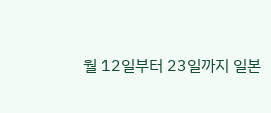월 12일부터 23일까지 일본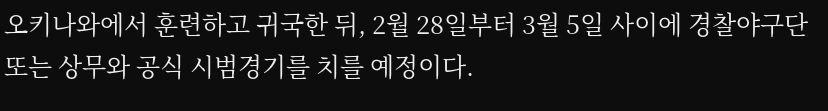오키나와에서 훈련하고 귀국한 뒤, 2월 28일부터 3월 5일 사이에 경찰야구단 또는 상무와 공식 시범경기를 치를 예정이다.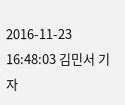2016-11-23 16:48:03 김민서 기자